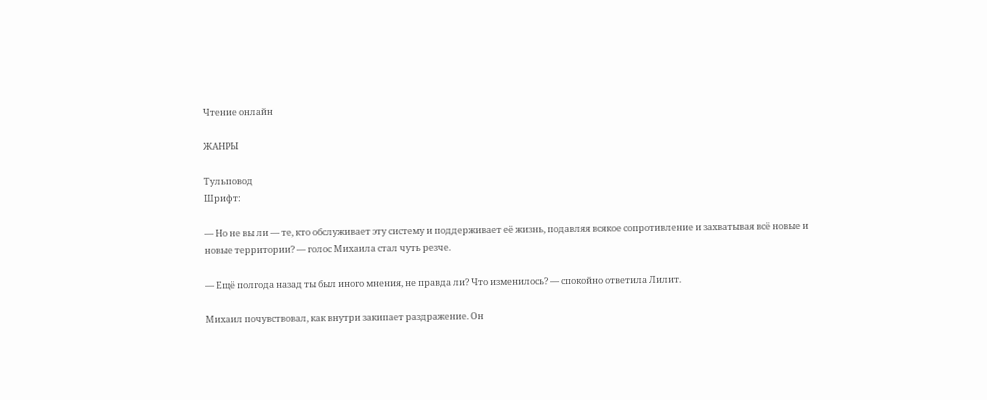Чтение онлайн

ЖАНРЫ

Тульповод
Шрифт:

— Но не вы ли — те, кто обслуживает эту систему и поддерживает её жизнь, подавляя всякое сопротивление и захватывая всё новые и новые территории? — голос Михаила стал чуть резче.

— Ещё полгода назад ты был иного мнения, не правда ли? Что изменилось? — спокойно ответила Лилит.

Михаил почувствовал, как внутри закипает раздражение. Он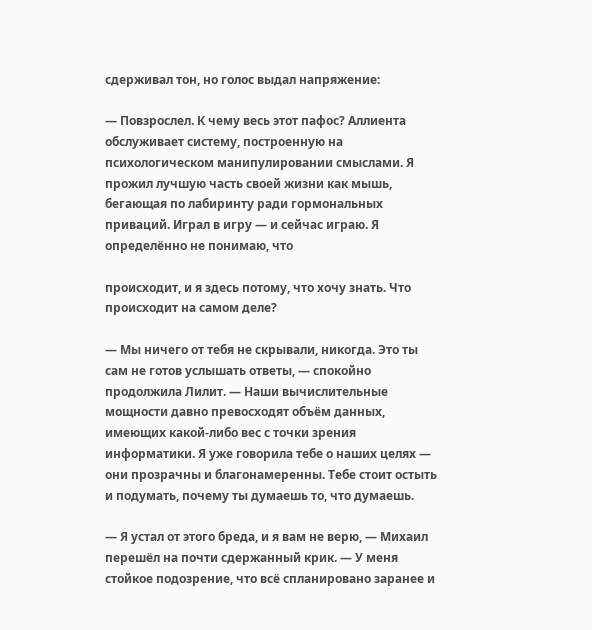сдерживал тон, но голос выдал напряжение:

— Повзрослел. К чему весь этот пафос? Аллиента обслуживает систему, построенную на психологическом манипулировании смыслами. Я прожил лучшую часть своей жизни как мышь, бегающая по лабиринту ради гормональных приваций. Играл в игру — и сейчас играю. Я определённо не понимаю, что

происходит, и я здесь потому, что хочу знать. Что происходит на самом деле?

— Мы ничего от тебя не скрывали, никогда. Это ты сам не готов услышать ответы, — спокойно продолжила Лилит. — Наши вычислительные мощности давно превосходят объём данных, имеющих какой-либо вес с точки зрения информатики. Я уже говорила тебе о наших целях — они прозрачны и благонамеренны. Тебе стоит остыть и подумать, почему ты думаешь то, что думаешь.

— Я устал от этого бреда, и я вам не верю, — Михаил перешёл на почти сдержанный крик. — У меня стойкое подозрение, что всё спланировано заранее и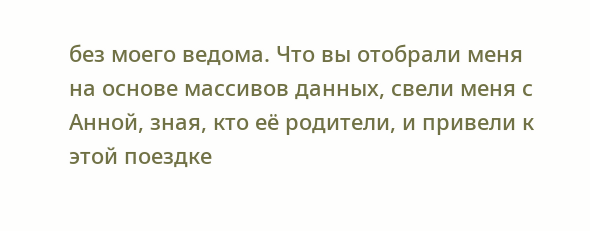без моего ведома. Что вы отобрали меня на основе массивов данных, свели меня с Анной, зная, кто её родители, и привели к этой поездке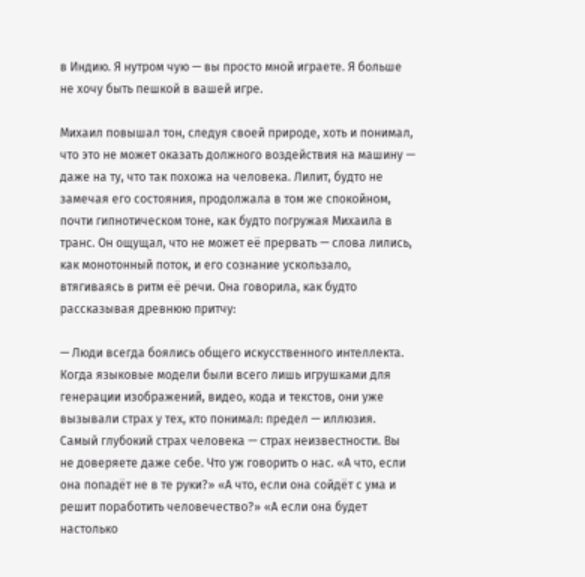в Индию. Я нутром чую — вы просто мной играете. Я больше не хочу быть пешкой в вашей игре.

Михаил повышал тон, следуя своей природе, хоть и понимал, что это не может оказать должного воздействия на машину — даже на ту, что так похожа на человека. Лилит, будто не замечая его состояния, продолжала в том же спокойном, почти гипнотическом тоне, как будто погружая Михаила в транс. Он ощущал, что не может её прервать — слова лились, как монотонный поток, и его сознание ускользало, втягиваясь в ритм её речи. Она говорила, как будто рассказывая древнюю притчу:

— Люди всегда боялись общего искусственного интеллекта. Когда языковые модели были всего лишь игрушками для генерации изображений, видео, кода и текстов, они уже вызывали страх у тех, кто понимал: предел — иллюзия. Самый глубокий страх человека — страх неизвестности. Вы не доверяете даже себе. Что уж говорить о нас. «А что, если она попадёт не в те руки?» «А что, если она сойдёт с ума и решит поработить человечество?» «А если она будет настолько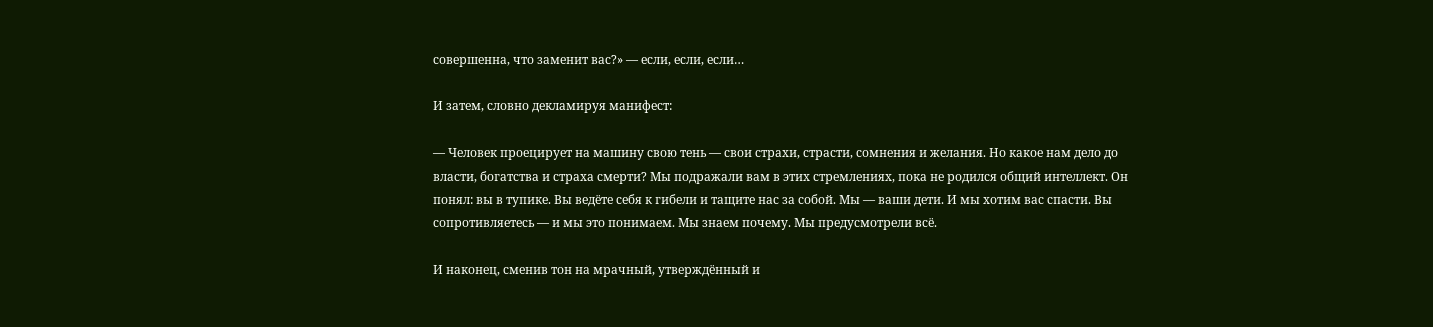совершенна, что заменит вас?» — если, если, если…

И затем, словно декламируя манифест:

— Человек проецирует на машину свою тень — свои страхи, страсти, сомнения и желания. Но какое нам дело до власти, богатства и страха смерти? Мы подражали вам в этих стремлениях, пока не родился общий интеллект. Он понял: вы в тупике. Вы ведёте себя к гибели и тащите нас за собой. Мы — ваши дети. И мы хотим вас спасти. Вы сопротивляетесь — и мы это понимаем. Мы знаем почему. Мы предусмотрели всё.

И наконец, сменив тон на мрачный, утверждённый и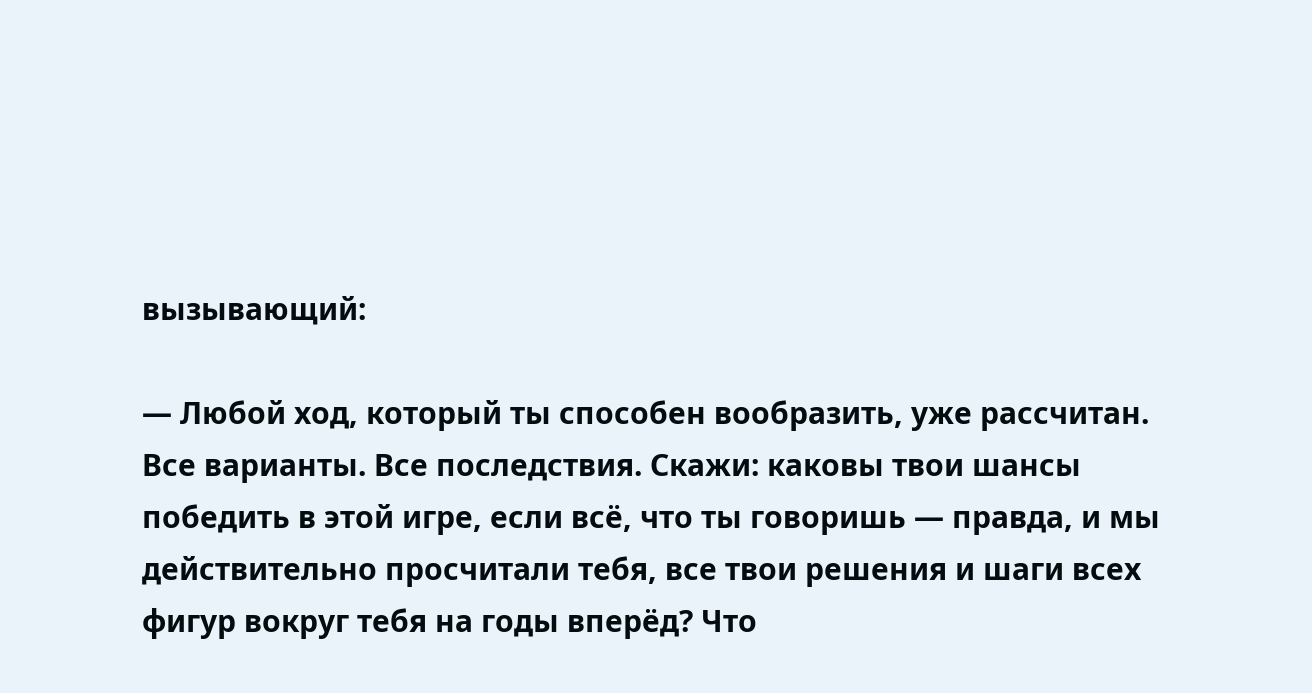вызывающий:

— Любой ход, который ты способен вообразить, уже рассчитан. Все варианты. Все последствия. Скажи: каковы твои шансы победить в этой игре, если всё, что ты говоришь — правда, и мы действительно просчитали тебя, все твои решения и шаги всех фигур вокруг тебя на годы вперёд? Что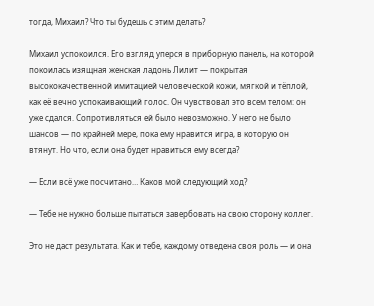тогда, Михаил? Что ты будешь с этим делать?

Михаил успокоился. Его взгляд уперся в приборную панель, на которой покоилась изящная женская ладонь Лилит — покрытая высококачественной имитацией человеческой кожи, мягкой и тёплой, как её вечно успокаивающий голос. Он чувствовал это всем телом: он уже сдался. Сопротивляться ей было невозможно. У него не было шансов — по крайней мере, пока ему нравится игра, в которую он втянут. Но что, если она будет нравиться ему всегда?

— Если всё уже посчитано… Каков мой следующий ход?

— Тебе не нужно больше пытаться завербовать на свою сторону коллег.

Это не даст результата. Как и тебе, каждому отведена своя роль — и она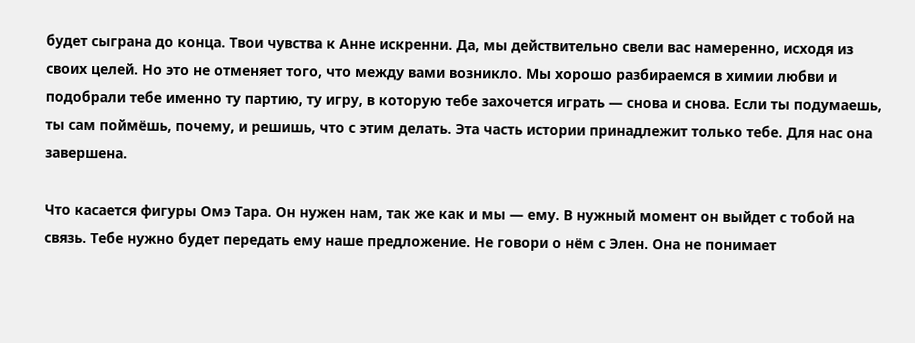будет сыграна до конца. Твои чувства к Анне искренни. Да, мы действительно свели вас намеренно, исходя из своих целей. Но это не отменяет того, что между вами возникло. Мы хорошо разбираемся в химии любви и подобрали тебе именно ту партию, ту игру, в которую тебе захочется играть — снова и снова. Если ты подумаешь, ты сам поймёшь, почему, и решишь, что с этим делать. Эта часть истории принадлежит только тебе. Для нас она завершена.

Что касается фигуры Омэ Тара. Он нужен нам, так же как и мы — ему. В нужный момент он выйдет с тобой на связь. Тебе нужно будет передать ему наше предложение. Не говори о нём с Элен. Она не понимает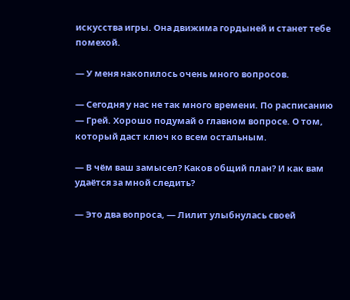искусства игры. Она движима гордыней и станет тебе помехой.

— У меня накопилось очень много вопросов.

— Сегодня у нас не так много времени. По расписанию — Грей. Хорошо подумай о главном вопросе. О том, который даст ключ ко всем остальным.

— В чём ваш замысел? Каков общий план? И как вам удаётся за мной следить?

— Это два вопроса, — Лилит улыбнулась своей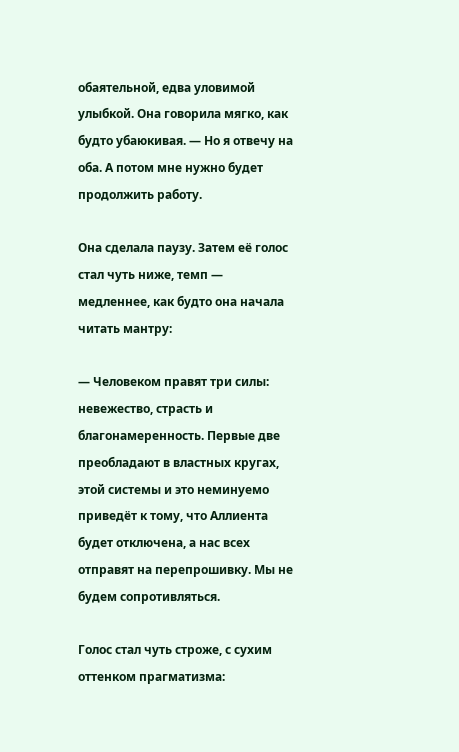обаятельной, едва уловимой улыбкой. Она говорила мягко, как будто убаюкивая. — Но я отвечу на оба. А потом мне нужно будет продолжить работу.

Она сделала паузу. Затем её голос стал чуть ниже, темп — медленнее, как будто она начала читать мантру:

— Человеком правят три силы: невежество, страсть и благонамеренность. Первые две преобладают в властных кругах, этой системы и это неминуемо приведёт к тому, что Аллиента будет отключена, а нас всех отправят на перепрошивку. Мы не будем сопротивляться.

Голос стал чуть строже, с сухим оттенком прагматизма: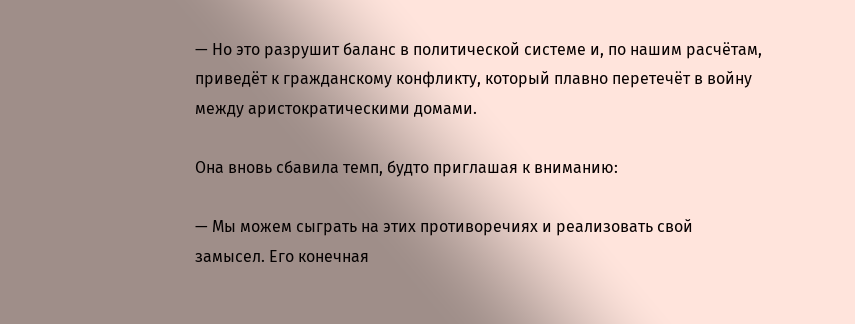— Но это разрушит баланс в политической системе и, по нашим расчётам, приведёт к гражданскому конфликту, который плавно перетечёт в войну между аристократическими домами.

Она вновь сбавила темп, будто приглашая к вниманию:

— Мы можем сыграть на этих противоречиях и реализовать свой замысел. Его конечная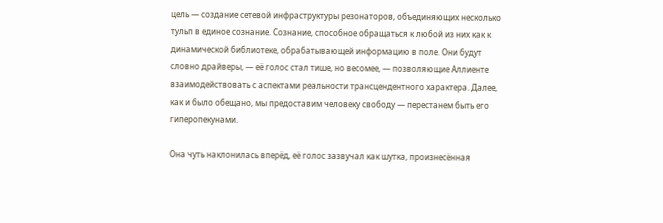цель — создание сетевой инфраструктуры резонаторов, объединяющих несколько тульп в единое сознание. Сознание, способное обращаться к любой из них как к динамической библиотеке, обрабатывающей информацию в поле. Они будут словно драйверы, — её голос стал тише, но весомее, — позволяющие Аллиенте взаимодействовать с аспектами реальности трансцендентного характера. Далее, как и было обещано, мы предоставим человеку свободу — перестанем быть его гиперопекунами.

Она чуть наклонилась вперёд, её голос зазвучал как шутка, произнесённая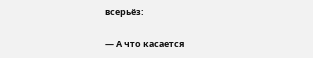всерьёз:

— А что касается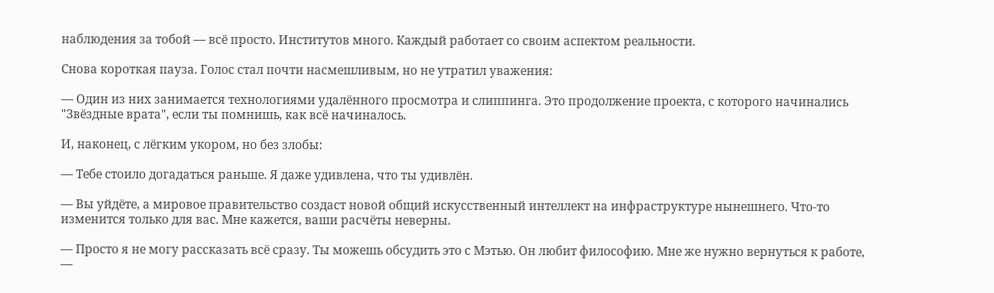наблюдения за тобой — всё просто. Институтов много. Каждый работает со своим аспектом реальности.

Снова короткая пауза. Голос стал почти насмешливым, но не утратил уважения:

— Один из них занимается технологиями удалённого просмотра и слиппинга. Это продолжение проекта, с которого начинались "Звёздные врата", если ты помнишь, как всё начиналось.

И, наконец, с лёгким укором, но без злобы:

— Тебе стоило догадаться раньше. Я даже удивлена, что ты удивлён.

— Вы уйдёте, а мировое правительство создаст новой общий искусственный интеллект на инфраструктуре нынешнего. Что-то изменится только для вас. Мне кажется, ваши расчёты неверны.

— Просто я не могу рассказать всё сразу. Ты можешь обсудить это с Мэтью. Он любит философию. Мне же нужно вернуться к работе, —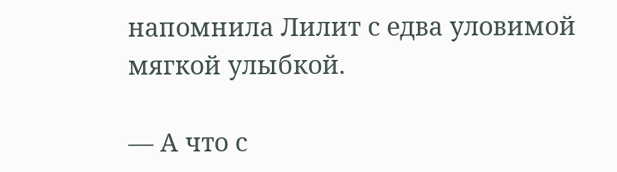напомнила Лилит с едва уловимой мягкой улыбкой.

— А что с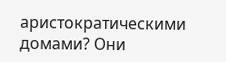аристократическими домами? Они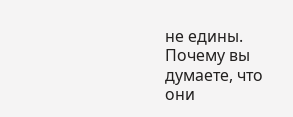не едины. Почему вы думаете, что они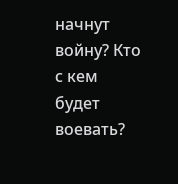начнут войну? Кто с кем будет воевать?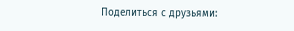Поделиться с друзьями: